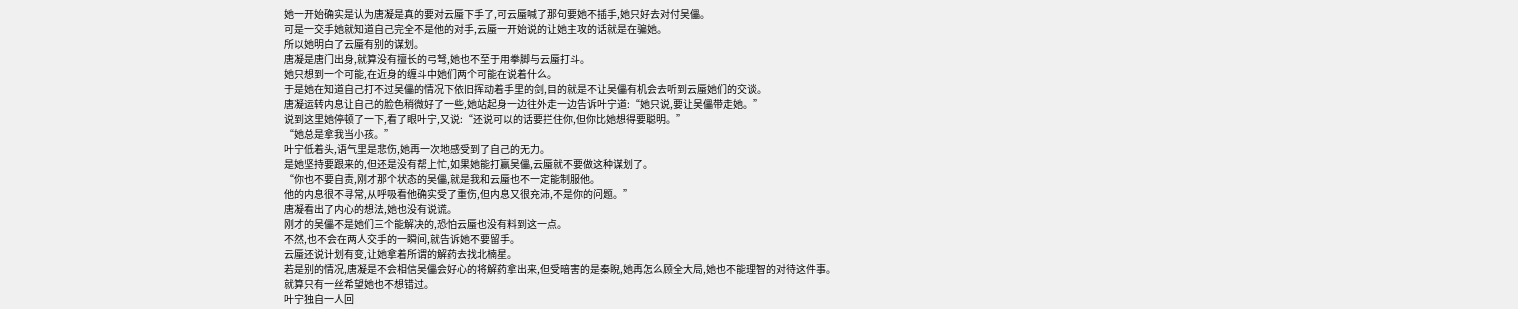她一开始确实是认为唐凝是真的要对云蜃下手了,可云蜃喊了那句要她不插手,她只好去对付吴儡。
可是一交手她就知道自己完全不是他的对手,云蜃一开始说的让她主攻的话就是在骗她。
所以她明白了云蜃有别的谋划。
唐凝是唐门出身,就算没有擅长的弓弩,她也不至于用拳脚与云蜃打斗。
她只想到一个可能,在近身的缠斗中她们两个可能在说着什么。
于是她在知道自己打不过吴儡的情况下依旧挥动着手里的剑,目的就是不让吴儡有机会去听到云蜃她们的交谈。
唐凝运转内息让自己的脸色稍微好了一些,她站起身一边往外走一边告诉叶宁道:“她只说,要让吴儡带走她。”
说到这里她停顿了一下,看了眼叶宁,又说:“还说可以的话要拦住你,但你比她想得要聪明。”
“她总是拿我当小孩。”
叶宁低着头,语气里是悲伤,她再一次地感受到了自己的无力。
是她坚持要跟来的,但还是没有帮上忙,如果她能打赢吴儡,云蜃就不要做这种谋划了。
“你也不要自责,刚才那个状态的吴儡,就是我和云蜃也不一定能制服他。
他的内息很不寻常,从呼吸看他确实受了重伤,但内息又很充沛,不是你的问题。”
唐凝看出了内心的想法,她也没有说谎。
刚才的吴儡不是她们三个能解决的,恐怕云蜃也没有料到这一点。
不然,也不会在两人交手的一瞬间,就告诉她不要留手。
云蜃还说计划有变,让她拿着所谓的解药去找北楠星。
若是别的情况,唐凝是不会相信吴儡会好心的将解药拿出来,但受暗害的是秦睨,她再怎么顾全大局,她也不能理智的对待这件事。
就算只有一丝希望她也不想错过。
叶宁独自一人回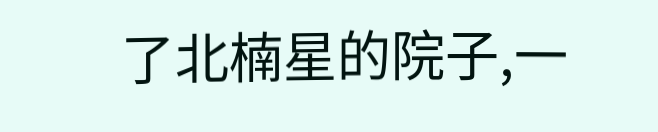了北楠星的院子,一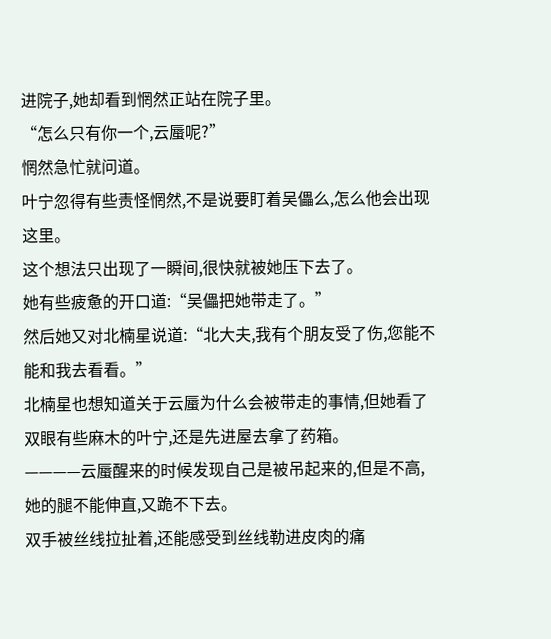进院子,她却看到惘然正站在院子里。
“怎么只有你一个,云蜃呢?”
惘然急忙就问道。
叶宁忽得有些责怪惘然,不是说要盯着吴儡么,怎么他会出现这里。
这个想法只出现了一瞬间,很快就被她压下去了。
她有些疲惫的开口道:“吴儡把她带走了。”
然后她又对北楠星说道:“北大夫,我有个朋友受了伤,您能不能和我去看看。”
北楠星也想知道关于云蜃为什么会被带走的事情,但她看了双眼有些麻木的叶宁,还是先进屋去拿了药箱。
————云蜃醒来的时候发现自己是被吊起来的,但是不高,她的腿不能伸直,又跪不下去。
双手被丝线拉扯着,还能感受到丝线勒进皮肉的痛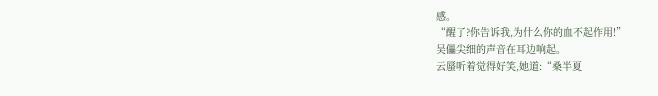感。
“醒了?你告诉我,为什么你的血不起作用!”
吴儡尖细的声音在耳边响起。
云蜃听着觉得好笑,她道:“桑半夏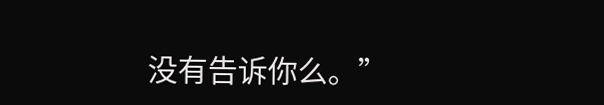没有告诉你么。”